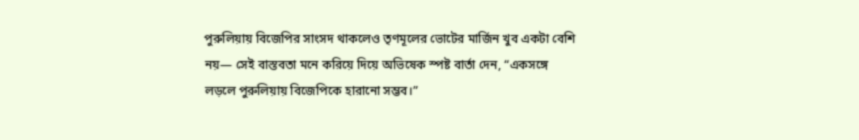পুরুলিয়ায় বিজেপির সাংসদ থাকলেও তৃণমূলের ভোটের মার্জিন খুব একটা বেশি নয়— সেই বাস্তবতা মনে করিয়ে দিয়ে অভিষেক স্পষ্ট বার্তা দেন, “একসঙ্গে লড়লে পুরুলিয়ায় বিজেপিকে হারানো সম্ভব।”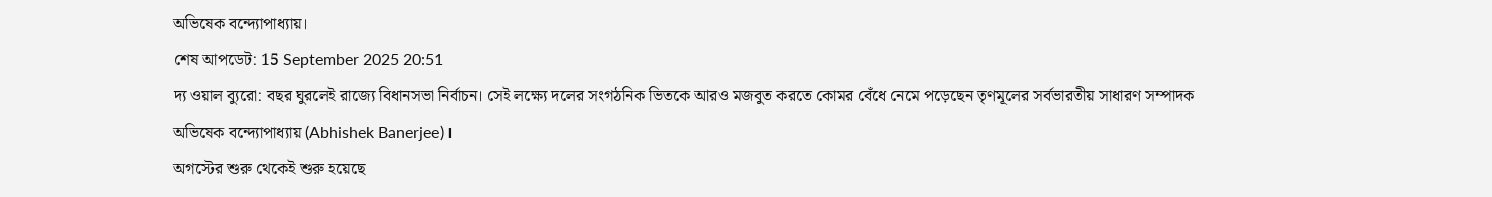অভিষেক বন্দ্যোপাধ্যায়।
শেষ আপডেট: 15 September 2025 20:51
দ্য ওয়াল ব্যুরো: বছর ঘুরলেই রাজ্যে বিধানসভা নির্বাচন। সেই লক্ষ্যে দলের সংগঠনিক ভিতকে আরও মজবুত করতে কোমর বেঁধে নেমে পড়েছেন তৃণমূলের সর্বভারতীয় সাধারণ সম্পাদক অভিষেক বন্দ্যোপাধ্যায় (Abhishek Banerjee)।
অগস্টের শুরু থেকেই শুরু হয়েছে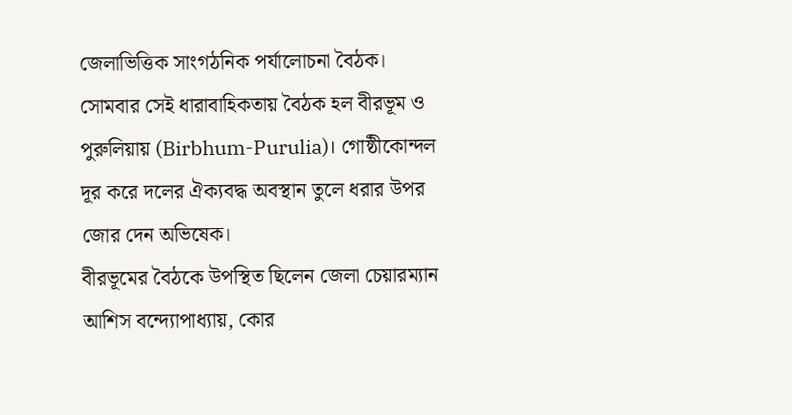জেলাভিত্তিক সাংগঠনিক পর্যালোচনা বৈঠক। সোমবার সেই ধারাবাহিকতায় বৈঠক হল বীরভূম ও পুরুলিয়ায় (Birbhum-Purulia)। গোষ্ঠীকোন্দল দূর করে দলের ঐক্যবদ্ধ অবস্থান তুলে ধরার উপর জোর দেন অভিষেক।
বীরভূমের বৈঠকে উপস্থিত ছিলেন জেলা চেয়ারম্যান আশিস বন্দ্যোপাধ্যায়, কোর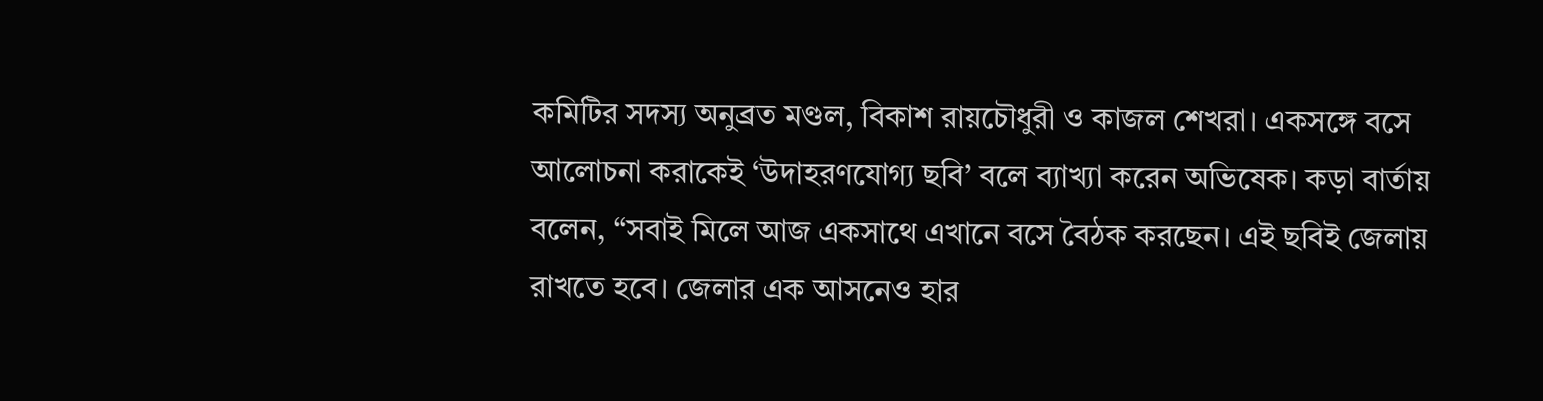কমিটির সদস্য অনুব্রত মণ্ডল, বিকাশ রায়চৌধুরী ও কাজল শেখরা। একসঙ্গে বসে আলোচনা করাকেই ‘উদাহরণযোগ্য ছবি’ বলে ব্যাখ্যা করেন অভিষেক। কড়া বার্তায় বলেন, “সবাই মিলে আজ একসাথে এখানে বসে বৈঠক করছেন। এই ছবিই জেলায় রাখতে হবে। জেলার এক আসনেও হার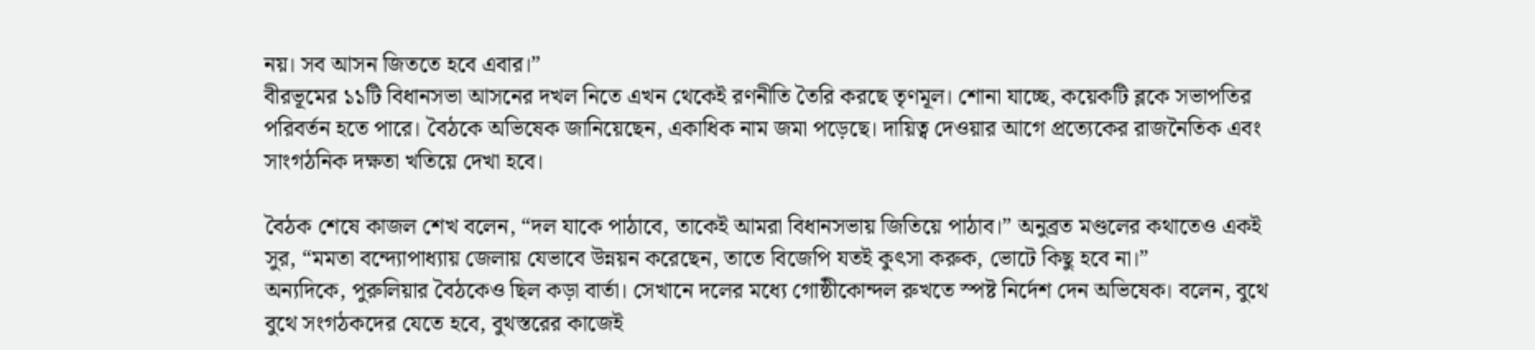নয়। সব আসন জিততে হবে এবার।”
বীরভূমের ১১টি বিধানসভা আসনের দখল নিতে এখন থেকেই রণনীতি তৈরি করছে তৃণমূল। শোনা যাচ্ছে, কয়েকটি ব্লকে সভাপতির পরিবর্তন হতে পারে। বৈঠকে অভিষেক জানিয়েছেন, একাধিক নাম জমা পড়েছে। দায়িত্ব দেওয়ার আগে প্রত্যেকের রাজনৈতিক এবং সাংগঠনিক দক্ষতা খতিয়ে দেখা হবে।

বৈঠক শেষে কাজল শেখ বলেন, “দল যাকে পাঠাবে, তাকেই আমরা বিধানসভায় জিতিয়ে পাঠাব।” অনুব্রত মণ্ডলের কথাতেও একই সুর, “মমতা বন্দ্যোপাধ্যায় জেলায় যেভাবে উন্নয়ন করেছেন, তাতে বিজেপি যতই কুৎসা করুক, ভোটে কিছু হবে না।”
অন্যদিকে, পুরুলিয়ার বৈঠকেও ছিল কড়া বার্তা। সেখানে দলের মধ্যে গোষ্ঠীকোন্দল রুখতে স্পষ্ট নির্দেশ দেন অভিষেক। বলেন, বুথে বুথে সংগঠকদের যেতে হবে, বুথস্তরের কাজেই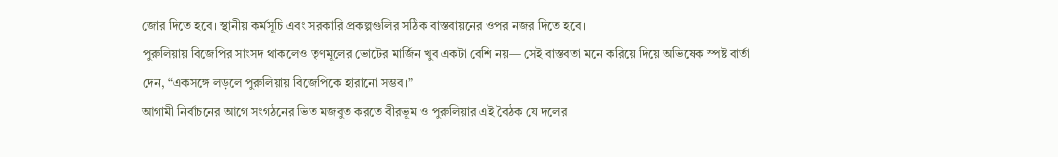জোর দিতে হবে। স্থানীয় কর্মসূচি এবং সরকারি প্রকল্পগুলির সঠিক বাস্তবায়নের ওপর নজর দিতে হবে।
পুরুলিয়ায় বিজেপির সাংসদ থাকলেও তৃণমূলের ভোটের মার্জিন খুব একটা বেশি নয়— সেই বাস্তবতা মনে করিয়ে দিয়ে অভিষেক স্পষ্ট বার্তা দেন, “একসঙ্গে লড়লে পুরুলিয়ায় বিজেপিকে হারানো সম্ভব।”
আগামী নির্বাচনের আগে সংগঠনের ভিত মজবুত করতে বীরভূম ও পুরুলিয়ার এই বৈঠক যে দলের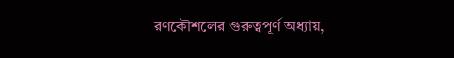রণকৌশলের গুরুত্বপূর্ণ অধ্যায়,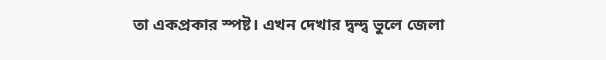তা একপ্রকার স্পষ্ট। এখন দেখার দ্বন্দ্ব ভুলে জেলা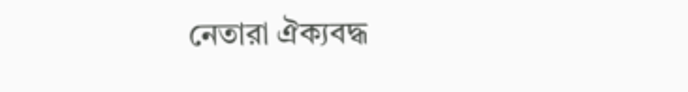নেতারা ঐক্যবদ্ধ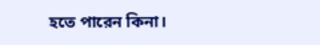হতে পারেন কিনা।